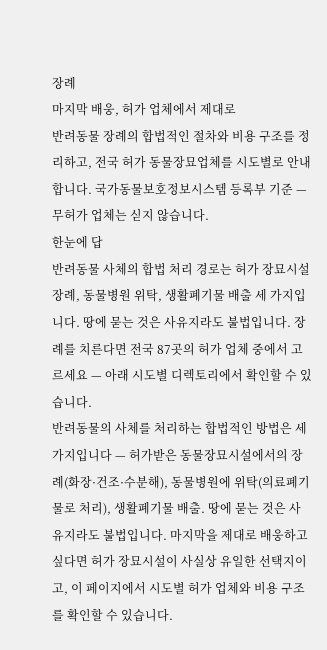장례
마지막 배웅, 허가 업체에서 제대로
반려동물 장례의 합법적인 절차와 비용 구조를 정리하고, 전국 허가 동물장묘업체를 시도별로 안내합니다. 국가동물보호정보시스템 등록부 기준 — 무허가 업체는 싣지 않습니다.
한눈에 답
반려동물 사체의 합법 처리 경로는 허가 장묘시설 장례, 동물병원 위탁, 생활폐기물 배출 세 가지입니다. 땅에 묻는 것은 사유지라도 불법입니다. 장례를 치른다면 전국 87곳의 허가 업체 중에서 고르세요 — 아래 시도별 디렉토리에서 확인할 수 있습니다.
반려동물의 사체를 처리하는 합법적인 방법은 세 가지입니다 — 허가받은 동물장묘시설에서의 장례(화장·건조·수분해), 동물병원에 위탁(의료폐기물로 처리), 생활폐기물 배출. 땅에 묻는 것은 사유지라도 불법입니다. 마지막을 제대로 배웅하고 싶다면 허가 장묘시설이 사실상 유일한 선택지이고, 이 페이지에서 시도별 허가 업체와 비용 구조를 확인할 수 있습니다.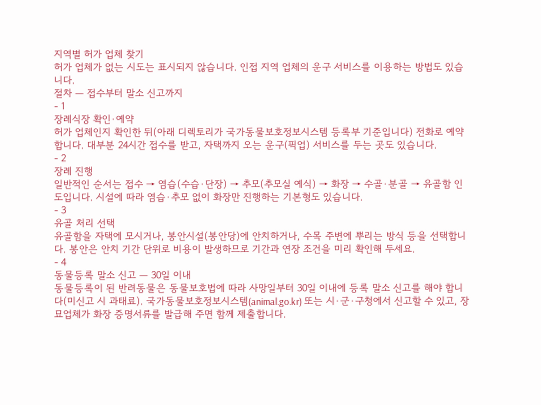지역별 허가 업체 찾기
허가 업체가 없는 시도는 표시되지 않습니다. 인접 지역 업체의 운구 서비스를 이용하는 방법도 있습니다.
절차 — 접수부터 말소 신고까지
- 1
장례식장 확인·예약
허가 업체인지 확인한 뒤(아래 디렉토리가 국가동물보호정보시스템 등록부 기준입니다) 전화로 예약합니다. 대부분 24시간 접수를 받고, 자택까지 오는 운구(픽업) 서비스를 두는 곳도 있습니다.
- 2
장례 진행
일반적인 순서는 접수 → 염습(수습·단장) → 추모(추모실 예식) → 화장 → 수골·분골 → 유골함 인도입니다. 시설에 따라 염습·추모 없이 화장만 진행하는 기본형도 있습니다.
- 3
유골 처리 선택
유골함을 자택에 모시거나, 봉안시설(봉안당)에 안치하거나, 수목 주변에 뿌리는 방식 등을 선택합니다. 봉안은 안치 기간 단위로 비용이 발생하므로 기간과 연장 조건을 미리 확인해 두세요.
- 4
동물등록 말소 신고 — 30일 이내
동물등록이 된 반려동물은 동물보호법에 따라 사망일부터 30일 이내에 등록 말소 신고를 해야 합니다(미신고 시 과태료). 국가동물보호정보시스템(animal.go.kr) 또는 시·군·구청에서 신고할 수 있고, 장묘업체가 화장 증명서류를 발급해 주면 함께 제출합니다.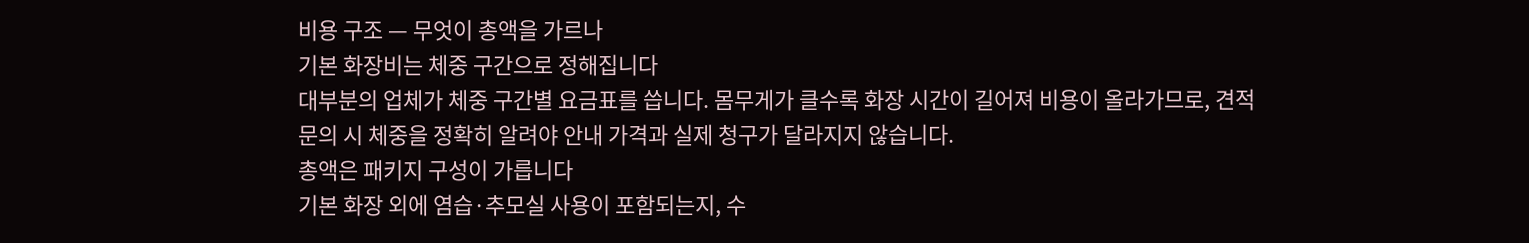비용 구조 — 무엇이 총액을 가르나
기본 화장비는 체중 구간으로 정해집니다
대부분의 업체가 체중 구간별 요금표를 씁니다. 몸무게가 클수록 화장 시간이 길어져 비용이 올라가므로, 견적 문의 시 체중을 정확히 알려야 안내 가격과 실제 청구가 달라지지 않습니다.
총액은 패키지 구성이 가릅니다
기본 화장 외에 염습·추모실 사용이 포함되는지, 수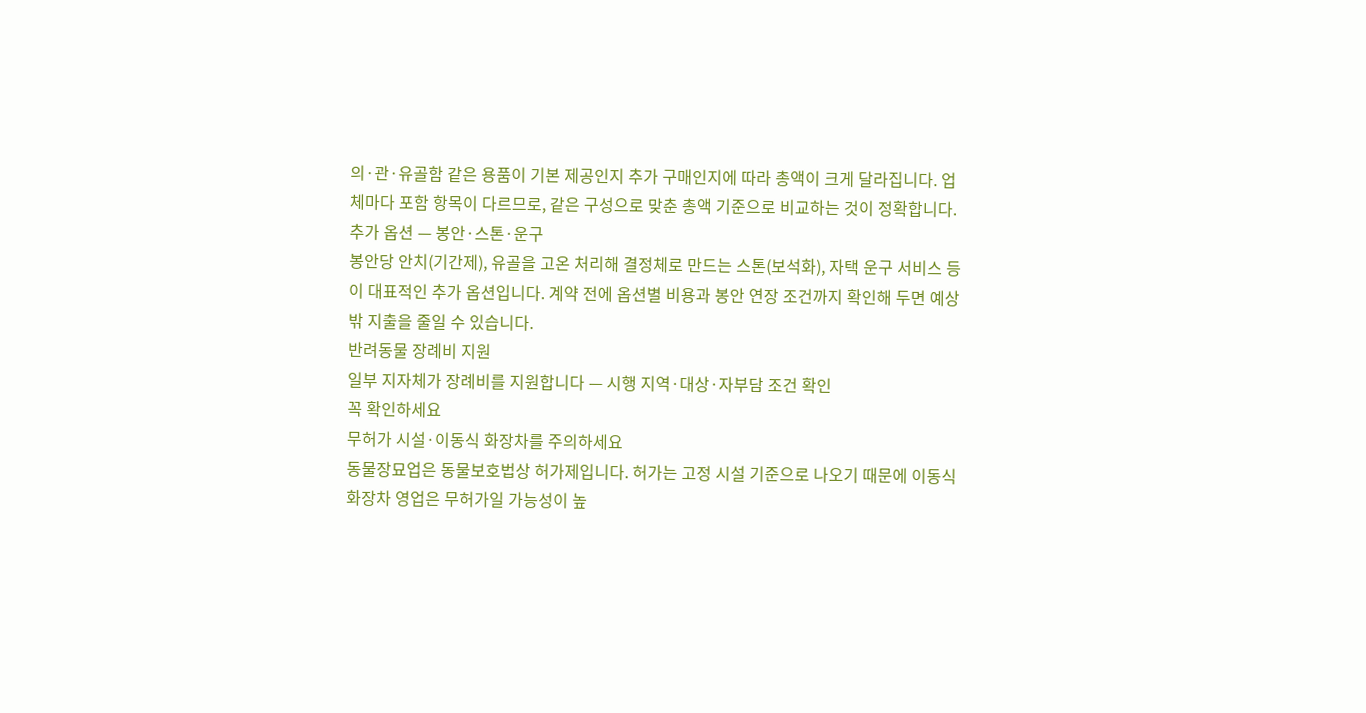의·관·유골함 같은 용품이 기본 제공인지 추가 구매인지에 따라 총액이 크게 달라집니다. 업체마다 포함 항목이 다르므로, 같은 구성으로 맞춘 총액 기준으로 비교하는 것이 정확합니다.
추가 옵션 — 봉안·스톤·운구
봉안당 안치(기간제), 유골을 고온 처리해 결정체로 만드는 스톤(보석화), 자택 운구 서비스 등이 대표적인 추가 옵션입니다. 계약 전에 옵션별 비용과 봉안 연장 조건까지 확인해 두면 예상 밖 지출을 줄일 수 있습니다.
반려동물 장례비 지원
일부 지자체가 장례비를 지원합니다 — 시행 지역·대상·자부담 조건 확인
꼭 확인하세요
무허가 시설·이동식 화장차를 주의하세요
동물장묘업은 동물보호법상 허가제입니다. 허가는 고정 시설 기준으로 나오기 때문에 이동식 화장차 영업은 무허가일 가능성이 높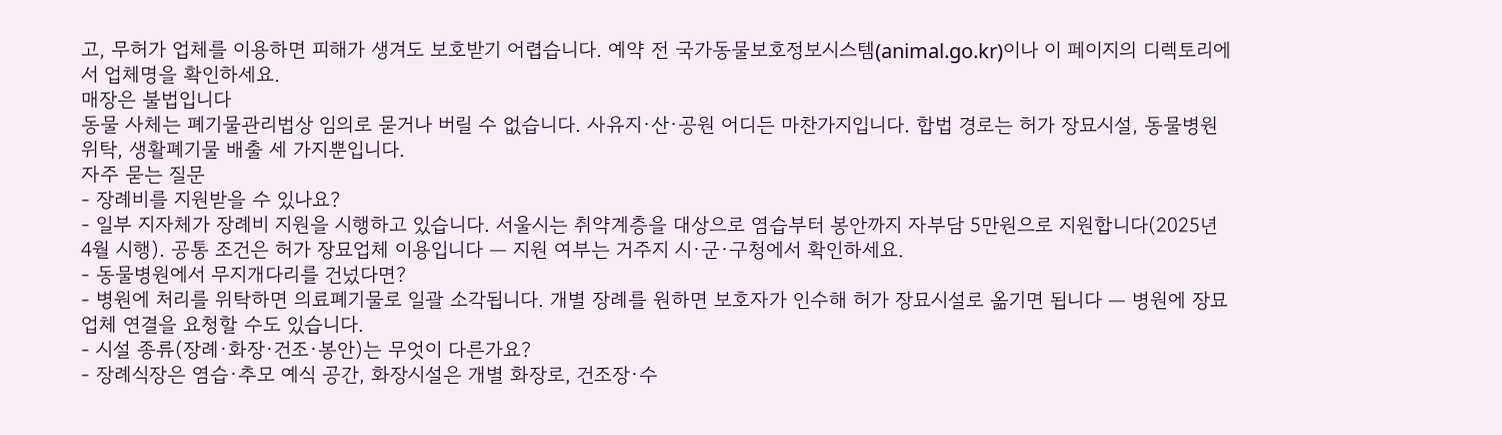고, 무허가 업체를 이용하면 피해가 생겨도 보호받기 어렵습니다. 예약 전 국가동물보호정보시스템(animal.go.kr)이나 이 페이지의 디렉토리에서 업체명을 확인하세요.
매장은 불법입니다
동물 사체는 폐기물관리법상 임의로 묻거나 버릴 수 없습니다. 사유지·산·공원 어디든 마찬가지입니다. 합법 경로는 허가 장묘시설, 동물병원 위탁, 생활폐기물 배출 세 가지뿐입니다.
자주 묻는 질문
- 장례비를 지원받을 수 있나요?
- 일부 지자체가 장례비 지원을 시행하고 있습니다. 서울시는 취약계층을 대상으로 염습부터 봉안까지 자부담 5만원으로 지원합니다(2025년 4월 시행). 공통 조건은 허가 장묘업체 이용입니다 — 지원 여부는 거주지 시·군·구청에서 확인하세요.
- 동물병원에서 무지개다리를 건넜다면?
- 병원에 처리를 위탁하면 의료폐기물로 일괄 소각됩니다. 개별 장례를 원하면 보호자가 인수해 허가 장묘시설로 옮기면 됩니다 — 병원에 장묘업체 연결을 요청할 수도 있습니다.
- 시설 종류(장례·화장·건조·봉안)는 무엇이 다른가요?
- 장례식장은 염습·추모 예식 공간, 화장시설은 개별 화장로, 건조장·수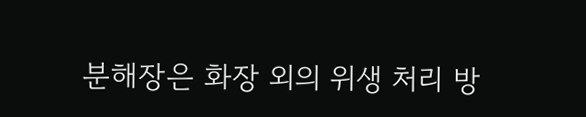분해장은 화장 외의 위생 처리 방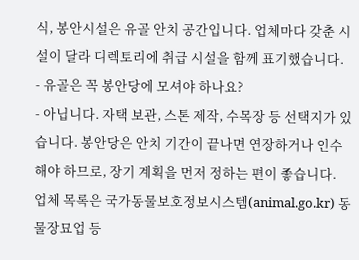식, 봉안시설은 유골 안치 공간입니다. 업체마다 갖춘 시설이 달라 디렉토리에 취급 시설을 함께 표기했습니다.
- 유골은 꼭 봉안당에 모셔야 하나요?
- 아닙니다. 자택 보관, 스톤 제작, 수목장 등 선택지가 있습니다. 봉안당은 안치 기간이 끝나면 연장하거나 인수해야 하므로, 장기 계획을 먼저 정하는 편이 좋습니다.
업체 목록은 국가동물보호정보시스템(animal.go.kr) 동물장묘업 등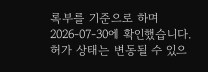록부를 기준으로 하며 2026-07-30에 확인했습니다. 허가 상태는 변동될 수 있으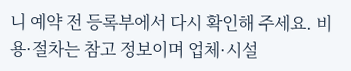니 예약 전 등록부에서 다시 확인해 주세요. 비용·절차는 참고 정보이며 업체·시설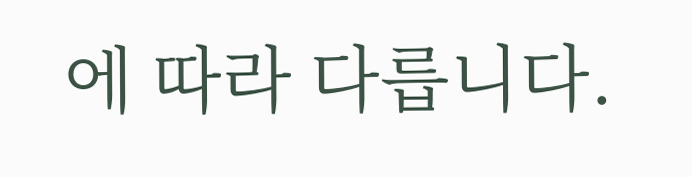에 따라 다릅니다.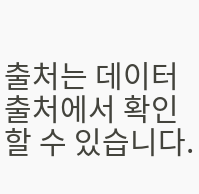출처는 데이터 출처에서 확인할 수 있습니다.